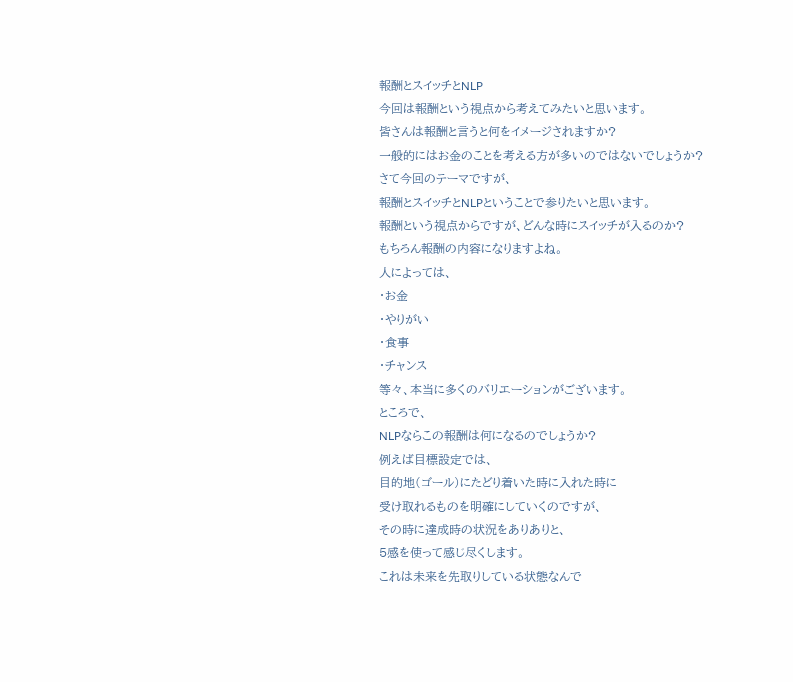報酬とスイッチとNLP
今回は報酬という視点から考えてみたいと思います。
皆さんは報酬と言うと何をイメージされますか?
一般的にはお金のことを考える方が多いのではないでしょうか?
さて今回のテーマですが、
報酬とスイッチとNLPということで参りたいと思います。
報酬という視点からですが、どんな時にスイッチが入るのか?
もちろん報酬の内容になりますよね。
人によっては、
・お金
・やりがい
・食事
・チャンス
等々、本当に多くのバリエーションがございます。
ところで、
NLPならこの報酬は何になるのでしょうか?
例えば目標設定では、
目的地(ゴール)にたどり着いた時に入れた時に
受け取れるものを明確にしていくのですが、
その時に達成時の状況をありありと、
5感を使って感じ尽くします。
これは未来を先取りしている状態なんで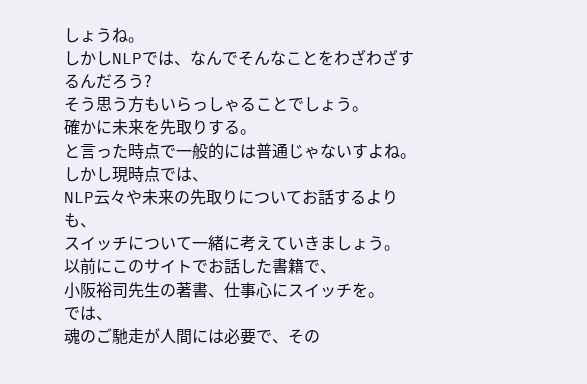しょうね。
しかしNLPでは、なんでそんなことをわざわざするんだろう?
そう思う方もいらっしゃることでしょう。
確かに未来を先取りする。
と言った時点で一般的には普通じゃないすよね。
しかし現時点では、
NLP云々や未来の先取りについてお話するよりも、
スイッチについて一緒に考えていきましょう。
以前にこのサイトでお話した書籍で、
小阪裕司先生の著書、仕事心にスイッチを。
では、
魂のご馳走が人間には必要で、その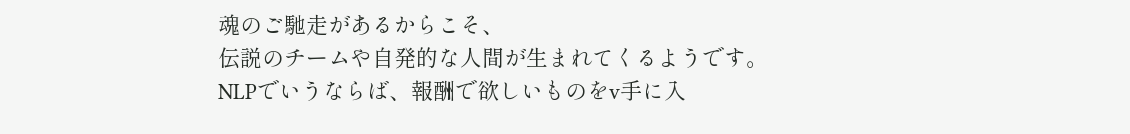魂のご馳走があるからこそ、
伝説のチームや自発的な人間が生まれてくるようです。
NLPでいうならば、報酬で欲しいものをv手に入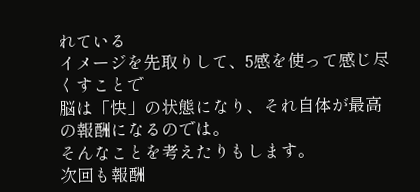れている
イメージを先取りして、5感を使って感じ尽くすことで
脳は「快」の状態になり、それ自体が最高の報酬になるのでは。
そんなことを考えたりもします。
次回も報酬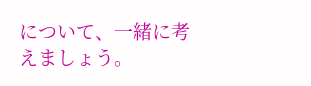について、一緒に考えましょう。